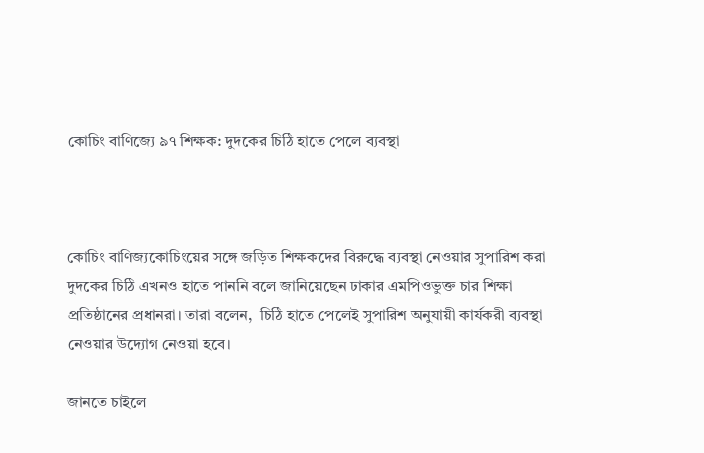কোচিং বাণিজ্যে ৯৭ শিক্ষক: দুদকের চিঠি হাতে পেলে ব্যবস্থা



কোচিং বাণিজ্যকোচিংয়ের সঙ্গে জড়িত শিক্ষকদের বিরুদ্ধে ব্যবস্থা নেওয়ার সুপারিশ করা দুদকের চিঠি এখনও হাতে পাননি বলে জানিয়েছেন ঢাকার এমপিওভুক্ত চার শিক্ষা প্রতিষ্ঠানের প্রধানরা। তারা বলেন,  চিঠি হাতে পেলেই সুপারিশ অনুযায়ী কার্যকরী ব্যবস্থা নেওয়ার উদ্যোগ নেওয়া হবে।

জানতে চাইলে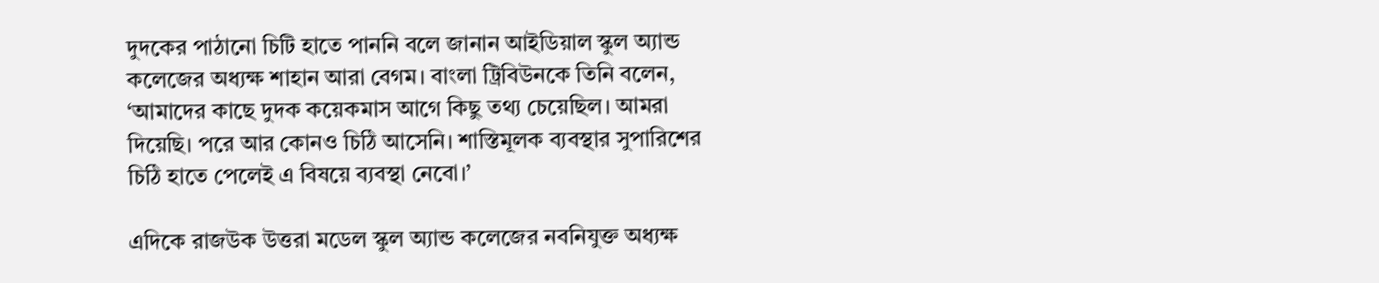দুদকের পাঠানো চিটি হাতে পাননি বলে জানান আইডিয়াল স্কুল অ্যান্ড কলেজের অধ্যক্ষ শাহান আরা বেগম। বাংলা ট্রিবিউনকে তিনি বলেন, ‘আমাদের কাছে দুদক কয়েকমাস আগে কিছু তথ্য চেয়েছিল। আমরা দিয়েছি। পরে আর কোনও চিঠি আসেনি। শাস্তিমূলক ব্যবস্থার সুপারিশের চিঠি হাতে পেলেই এ বিষয়ে ব্যবস্থা নেবো।’

এদিকে রাজউক উত্তরা মডেল স্কুল অ্যান্ড কলেজের নবনিযুক্ত অধ্যক্ষ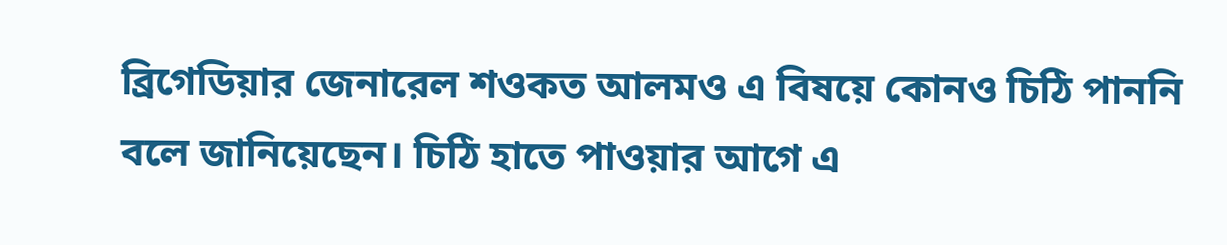ব্রিগেডিয়ার জেনারেল শওকত আলমও এ বিষয়ে কোনও চিঠি পাননি বলে জানিয়েছেন। চিঠি হাতে পাওয়ার আগে এ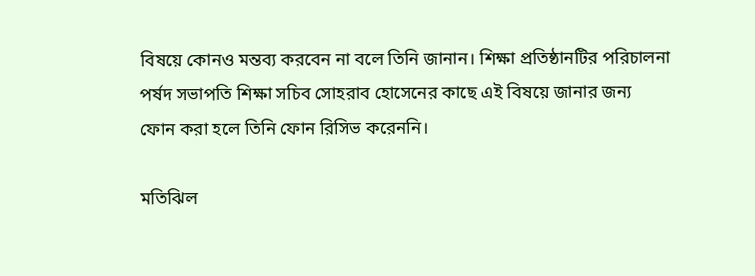বিষয়ে কোনও মন্তব্য করবেন না বলে তিনি জানান। শিক্ষা প্রতিষ্ঠানটির পরিচালনা পর্ষদ সভাপতি শিক্ষা সচিব সোহরাব হোসেনের কাছে এই বিষয়ে জানার জন্য ফোন করা হলে তিনি ফোন রিসিভ করেননি।

মতিঝিল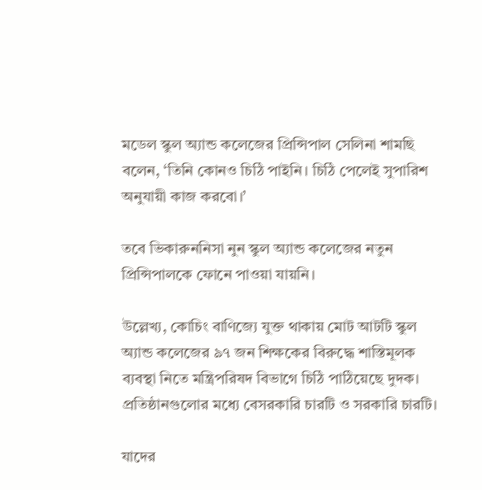মডেল স্কুল অ্যান্ড কলেজের প্রিন্সিপাল সেলিনা শামছি বলেন, ‘তিনি কোনও চিঠি পাইনি। চিঠি পেলেই সুপারিশ অনুযায়ী কাজ করবো।’

তবে ভিকারুননিসা নুন স্কুল অ্যান্ড কলেজের নতুন প্রিন্সিপালকে ফোনে পাওয়া যায়নি।

উল্লেখ্য, কোচিং বাণিজ্যে যুক্ত থাকায় মোট আটটি স্কুল অ্যান্ড কলেজের ৯৭ জন শিক্ষকের বিরুদ্ধে শাস্তিমূলক ব্যবস্থা নিতে মন্ত্রিপরিষদ বিভাগে চিঠি পাঠিয়েছে দুদক। প্রতিষ্ঠানগুলোর মধ্যে বেসরকারি চারটি ও সরকারি চারটি।

যাদের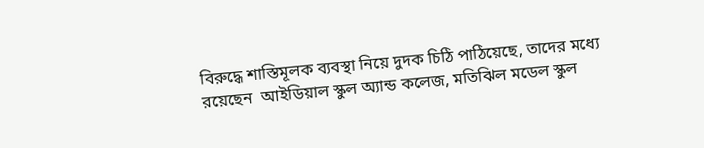বিরুদ্ধে শাস্তিমূলক ব্যবস্থা নিয়ে দুদক চিঠি পাঠিয়েছে, তাদের মধ্যে রয়েছেন  আইডিয়াল স্কুল অ্যান্ড কলেজ, মতিঝিল মডেল স্কুল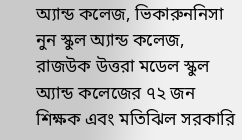অ্যান্ড কলেজ, ভিকারুননিসা নুন স্কুল অ্যান্ড কলেজ, রাজউক উত্তরা মডেল স্কুল অ্যান্ড কলেজের ৭২ জন শিক্ষক এবং মতিঝিল সরকারি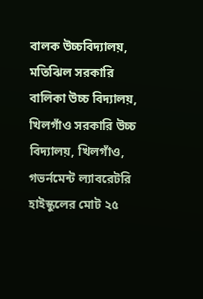বালক উচ্চবিদ্যালয়, মতিঝিল সরকারি বালিকা উচ্চ বিদ্যালয়, খিলগাঁও সরকারি উচ্চ বিদ্যালয়, খিলগাঁও, গভর্নমেন্ট ল্যাবরেটরি হাইস্কুলের মোট ২৫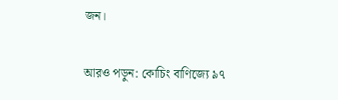জন।

আরও পড়ুন: কোচিং বাণিজ্যে ৯৭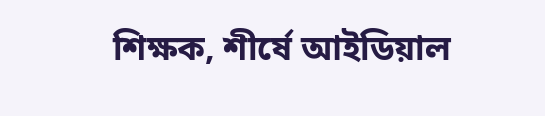শিক্ষক, শীর্ষে আইডিয়াল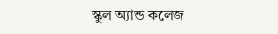স্কুল অ্যান্ড কলেজ